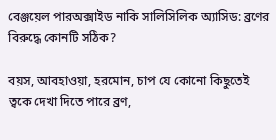বেঞ্জয়েল পারঅক্সাইড নাকি সালিসিলিক অ্যাসিড: ব্রণের বিরুদ্ধে কোনটি সঠিক?

বয়স, আবহাওয়া, হরমোন, চাপ যে কোনো কিছুতেই ত্বকে দেখা দিতে পারে ব্রণ,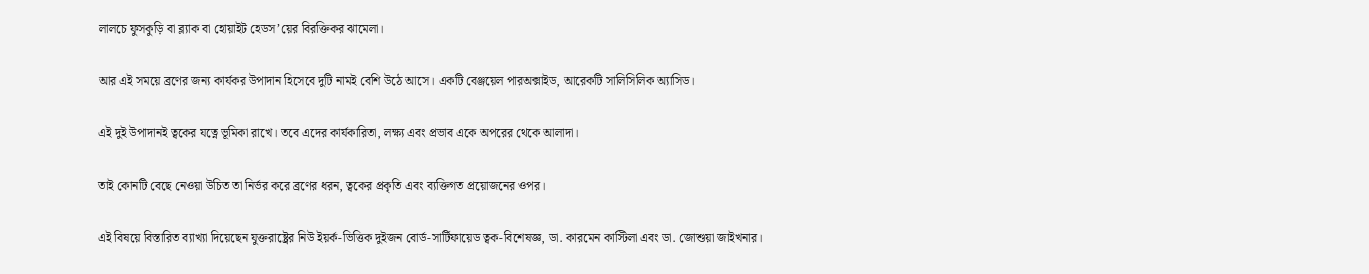লালচে ফুসকুড়ি বা ব্ল্যাক বা হোয়াইট হেডস’য়ের বিরক্তিকর ঝামেলা।

আর এই সময়ে ব্রণের জন্য কার্যকর উপাদান হিসেবে দুটি নামই বেশি উঠে আসে। একটি বেঞ্জয়েল পারঅক্সাইড, আরেকটি সালিসিলিক অ্যাসিড।

এই দুই উপাদানই ত্বকের যত্নে ভূমিকা রাখে। তবে এদের কার্যকারিতা, লক্ষ্য এবং প্রভাব একে অপরের থেকে আলাদা।

তাই কোনটি বেছে নেওয়া উচিত তা নির্ভর করে ব্রণের ধরন, ত্বকের প্রকৃতি এবং ব্যক্তিগত প্রয়োজনের ওপর।

এই বিষয়ে বিস্তারিত ব্যাখ্যা দিয়েছেন যুক্তরাষ্ট্রের নিউ ইয়র্ক-ভিত্তিক দুইজন বোর্ড-সার্টিফায়েড ত্বক-বিশেষজ্ঞ, ডা. কারমেন কাস্টিলা এবং ডা. জোশুয়া জাইখনার।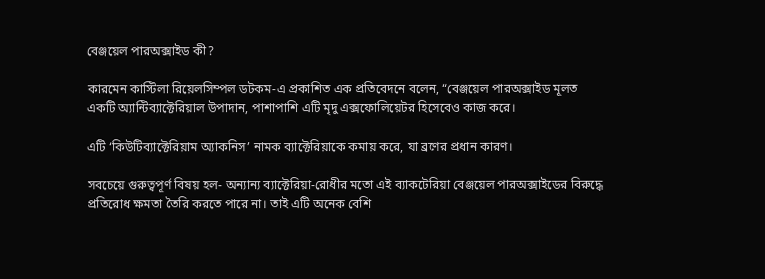বেঞ্জয়েল পারঅক্সাইড কী?

কারমেন কাস্টিলা রিয়েলসিম্পল ডটকম-এ প্রকাশিত এক প্রতিবেদনে বলেন, “বেঞ্জয়েল পারঅক্সাইড মূলত একটি অ্যান্টিব্যাক্টেরিয়াল উপাদান, পাশাপাশি এটি মৃদু এক্সফোলিয়েটর হিসেবেও কাজ করে।

এটি ‘কিউটিব্যাক্টেরিয়াম অ্যাকনিস’ নামক ব্যাক্টেরিয়াকে কমায় করে, যা ব্রণের প্রধান কারণ।

সবচেয়ে গুরুত্বপূর্ণ বিষয় হল- অন্যান্য ব্যাক্টেরিয়া-রোধীর মতো এই ব্যাকটেরিয়া বেঞ্জয়েল পারঅক্সাইডের বিরুদ্ধে প্রতিরোধ ক্ষমতা তৈরি করতে পারে না। তাই এটি অনেক বেশি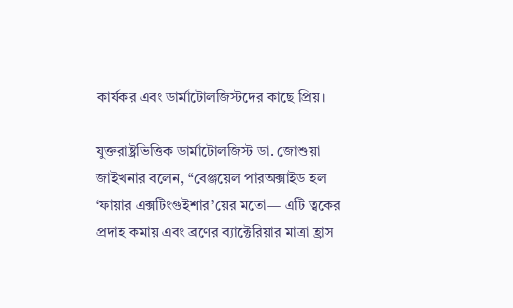কার্যকর এবং ডার্মাটোলজিস্টদের কাছে প্রিয়।

যুক্তরাষ্ট্রভিত্তিক ডার্মাটোলজিস্ট ডা. জোশুয়া জাইখনার বলেন, “বেঞ্জয়েল পারঅক্সাইড হল ‘ফায়ার এক্সটিংগুইশার’য়ের মতো— এটি ত্বকের প্রদাহ কমায় এবং ব্রণের ব্যাক্টেরিয়ার মাত্রা হ্রাস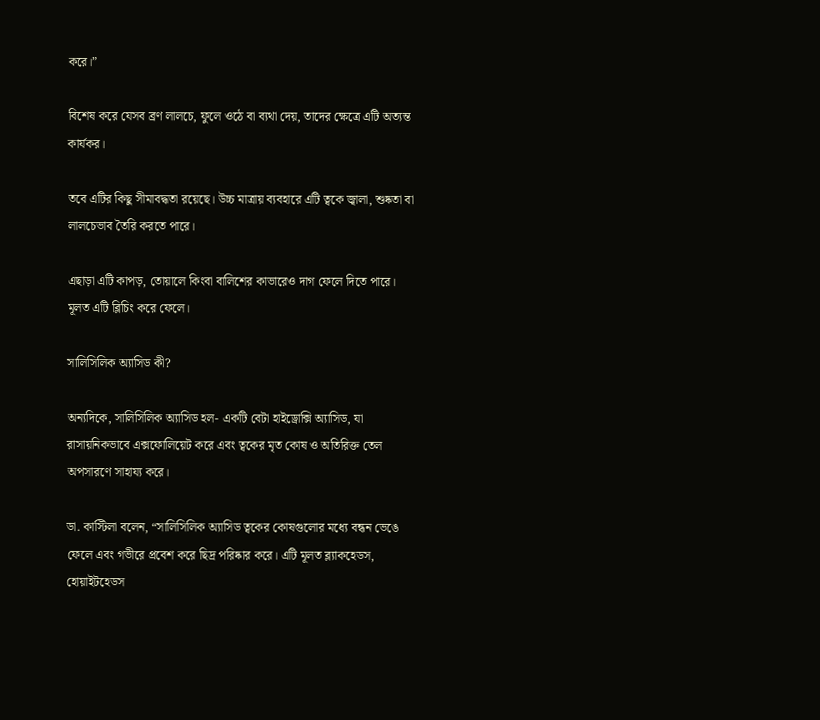করে।”

বিশেষ করে যেসব ব্রণ লালচে, ফুলে ওঠে বা ব্যথা দেয়, তাদের ক্ষেত্রে এটি অত্যন্ত কার্যকর।

তবে এটির কিছু সীমাবদ্ধতা রয়েছে। উচ্চ মাত্রায় ব্যবহারে এটি ত্বকে জ্বালা, শুষ্কতা বা লালচেভাব তৈরি করতে পারে।

এছাড়া এটি কাপড়, তোয়ালে কিংবা বালিশের কাভারেও দাগ ফেলে দিতে পারে। মূলত এটি ব্লিচিং করে ফেলে।

সালিসিলিক অ্যাসিড কী?

অন্যদিকে, সালিসিলিক অ্যাসিড হল- একটি বেটা হাইড্রোক্সি অ্যাসিড, যা রাসায়নিকভাবে এক্সফোলিয়েট করে এবং ত্বকের মৃত কোষ ও অতিরিক্ত তেল অপসারণে সাহায্য করে।

ডা. কাস্টিলা বলেন, “সালিসিলিক অ্যাসিড ত্বকের কোষগুলোর মধ্যে বন্ধন ভেঙে ফেলে এবং গভীরে প্রবেশ করে ছিদ্র পরিষ্কার করে। এটি মূলত ব্ল্যাকহেডস, হোয়াইটহেডস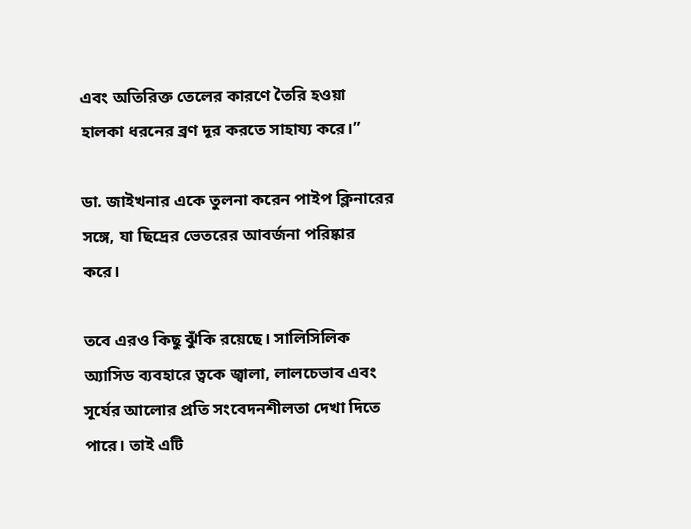এবং অতিরিক্ত তেলের কারণে তৈরি হওয়া হালকা ধরনের ব্রণ দূর করতে সাহায্য করে।”

ডা. জাইখনার একে তুলনা করেন পাইপ ক্লিনারের সঙ্গে, যা ছিদ্রের ভেতরের আবর্জনা পরিষ্কার করে।

তবে এরও কিছু ঝুঁকি রয়েছে। সালিসিলিক অ্যাসিড ব্যবহারে ত্বকে জ্বালা, লালচেভাব এবং সূর্যের আলোর প্রতি সংবেদনশীলতা দেখা দিতে পারে। তাই এটি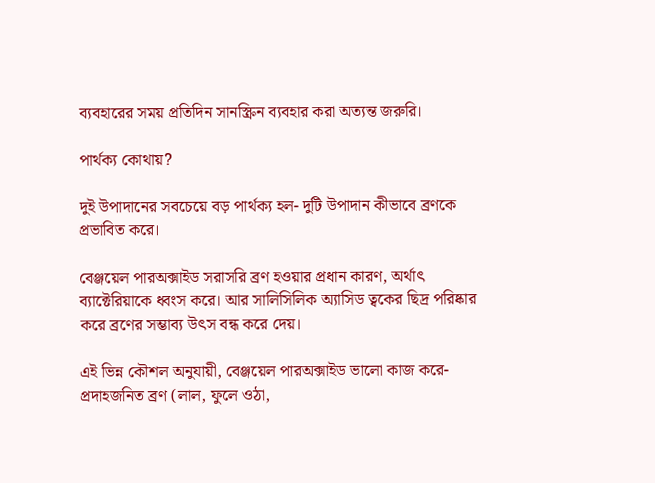ব্যবহারের সময় প্রতিদিন সানস্ক্রিন ব্যবহার করা অত্যন্ত জরুরি।

পার্থক্য কোথায়?

দুই উপাদানের সবচেয়ে বড় পার্থক্য হল- দুটি উপাদান কীভাবে ব্রণকে প্রভাবিত করে।

বেঞ্জয়েল পারঅক্সাইড সরাসরি ব্রণ হওয়ার প্রধান কারণ, অর্থাৎ ব্যাক্টেরিয়াকে ধ্বংস করে। আর সালিসিলিক অ্যাসিড ত্বকের ছিদ্র পরিষ্কার করে ব্রণের সম্ভাব্য উৎস বন্ধ করে দেয়।

এই ভিন্ন কৌশল অনুযায়ী, বেঞ্জয়েল পারঅক্সাইড ভালো কাজ করে- প্রদাহজনিত ব্রণ (লাল, ফুলে ওঠা,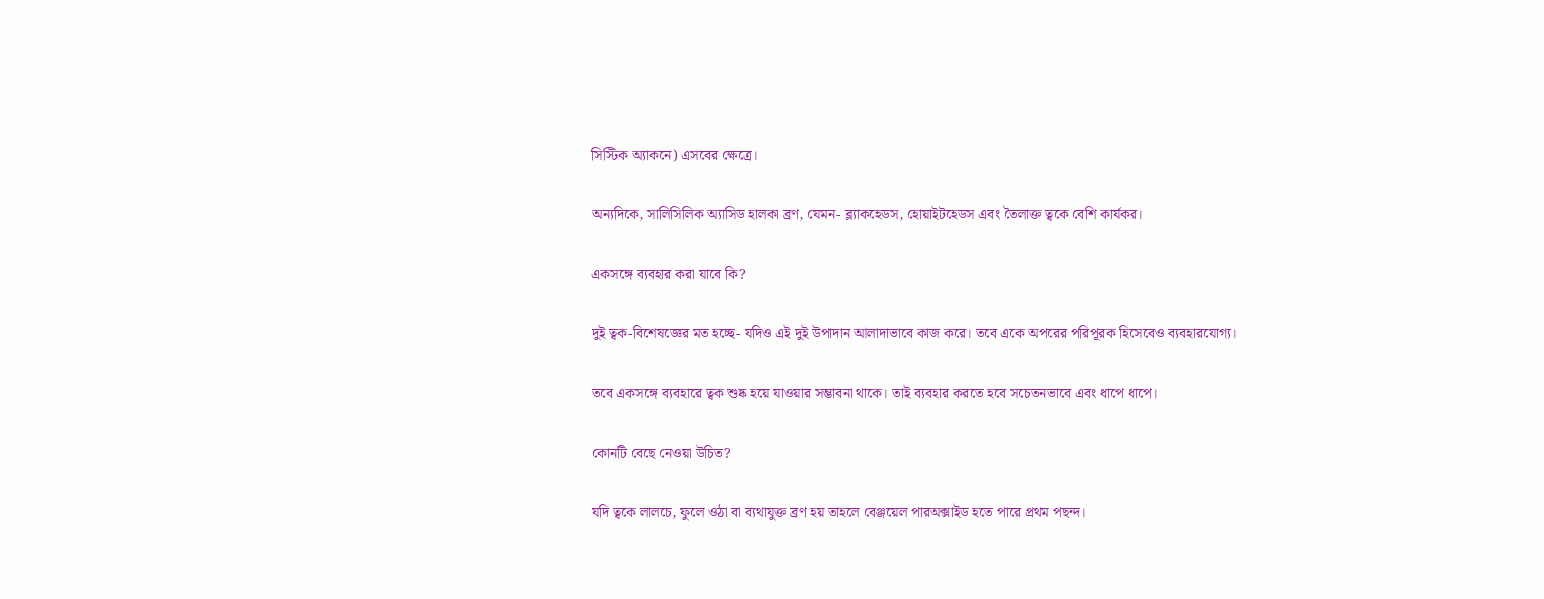সিস্টিক অ্যাকনে) এসবের ক্ষেত্রে।

অন্যদিকে, সালিসিলিক অ্যাসিড হালকা ব্রণ, যেমন- ব্ল্যাকহেডস, হোয়াইটহেডস এবং তৈলাক্ত ত্বকে বেশি কার্যকর।

একসঙ্গে ব্যবহার করা যাবে কি?

দুই ত্বক-বিশেষজ্ঞের মত হচ্ছে- যদিও এই দুই উপাদান আলাদাভাবে কাজ করে। তবে একে অপরের পরিপূরক হিসেবেও ব্যবহারযোগ্য।

তবে একসঙ্গে ব্যবহারে ত্বক শুষ্ক হয়ে যাওয়ার সম্ভাবনা থাকে। তাই ব্যবহার করতে হবে সচেতনভাবে এবং ধাপে ধাপে।

কোনটি বেছে নেওয়া উচিত?

যদি ত্বকে লালচে, ফুলে ওঠা বা ব্যথাযুক্ত ব্রণ হয় তাহলে বেঞ্জয়েল পারঅক্সাইড হতে পারে প্রথম পছন্দ।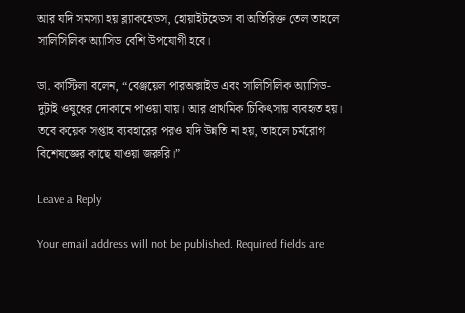আর যদি সমস্যা হয় ব্ল্যাকহেডস, হোয়াইটহেডস বা অতিরিক্ত তেল তাহলে সালিসিলিক অ্যাসিড বেশি উপযোগী হবে।

ডা. কাস্টিলা বলেন, “বেঞ্জয়েল পারঅক্সাইড এবং সালিসিলিক অ্যাসিড- দুটাই ওষুধের দোকানে পাওয়া যায়। আর প্রাথমিক চিকিৎসায় ব্যবহৃত হয়। তবে কয়েক সপ্তাহ ব্যবহারের পরও যদি উন্নতি না হয়, তাহলে চর্মরোগ বিশেষজ্ঞের কাছে যাওয়া জরুরি।”

Leave a Reply

Your email address will not be published. Required fields are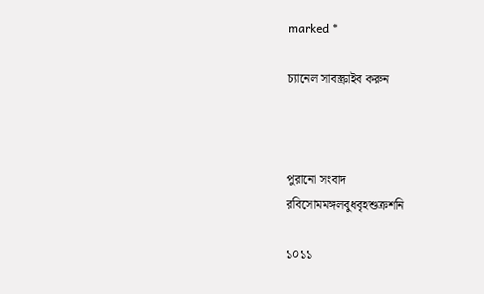marked *

চ্যানেল সাবস্ক্রাইব করুন



পুরানো সংবাদ
রবিসোমমঙ্গলবুধবৃহশুক্রশনি

১০১১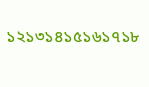১২১৩১৪১৫১৬১৭১৮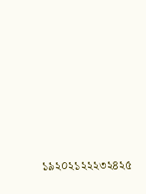১৯২০২১২২২৩২৪২৫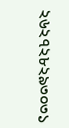২৬২৭২৮২৯৩০৩১